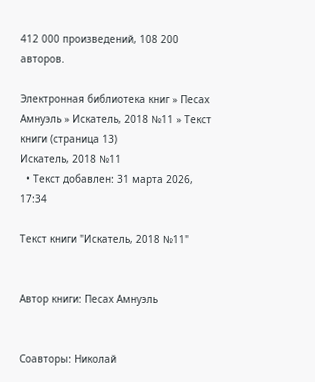412 000 произведений, 108 200 авторов.

Электронная библиотека книг » Песах Амнуэль » Искатель, 2018 №11 » Текст книги (страница 13)
Искатель, 2018 №11
  • Текст добавлен: 31 марта 2026, 17:34

Текст книги "Искатель, 2018 №11"


Автор книги: Песах Амнуэль


Соавторы: Николай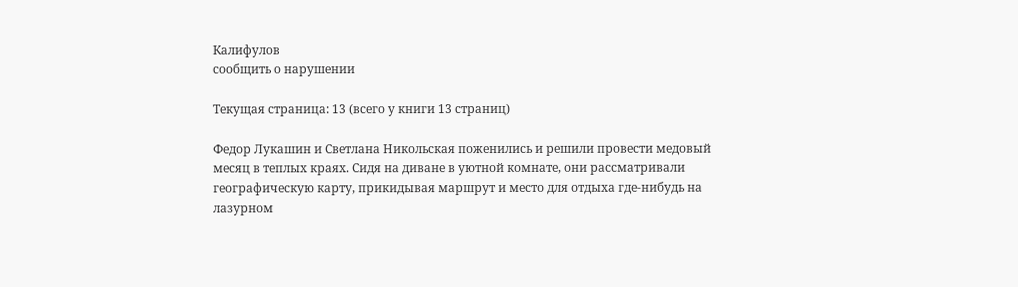Калифулов
сообщить о нарушении

Текущая страница: 13 (всего у книги 13 страниц)

Федор Лукашин и Светлана Никольская поженились и решили провести медовый месяц в теплых краях. Сидя на диване в уютной комнате, они рассматривали географическую карту, прикидывая маршрут и место для отдыха где-нибудь на лазурном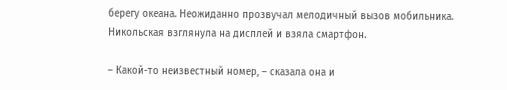берегу океана. Неожиданно прозвучал мелодичный вызов мобильника. Никольская взглянула на дисплей и взяла смартфон.

– Какой-то неизвестный номер, – сказала она и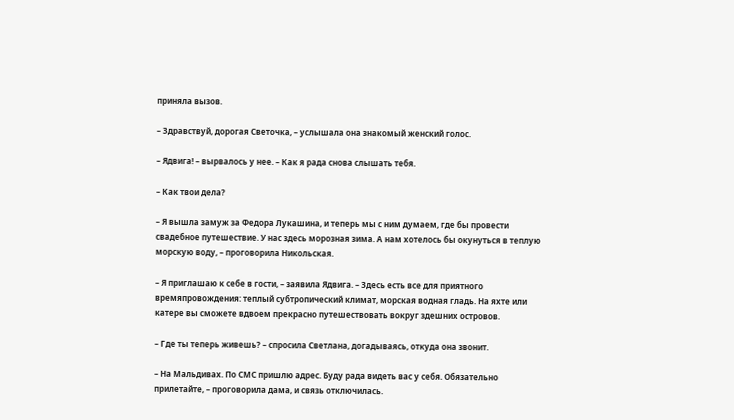приняла вызов.

– Здравствуй, дорогая Светочка, – услышала она знакомый женский голос.

– Ядвига! – вырвалось у нее. – Как я рада снова слышать тебя.

– Как твои дела?

– Я вышла замуж за Федора Лукашина, и теперь мы с ним думаем, где бы провести свадебное путешествие. У нас здесь морозная зима. А нам хотелось бы окунуться в теплую морскую воду, – проговорила Никольская.

– Я приглашаю к себе в гости, – заявила Ядвига. – Здесь есть все для приятного времяпровождения: теплый субтропический климат, морская водная гладь. На яхте или катере вы сможете вдвоем прекрасно путешествовать вокруг здешних островов.

– Где ты теперь живешь? – спросила Светлана, догадываясь, откуда она звонит.

– На Мальдивах. По СМС пришлю адрес. Буду рада видеть вас у себя. Обязательно прилетайте, – проговорила дама, и связь отключилась.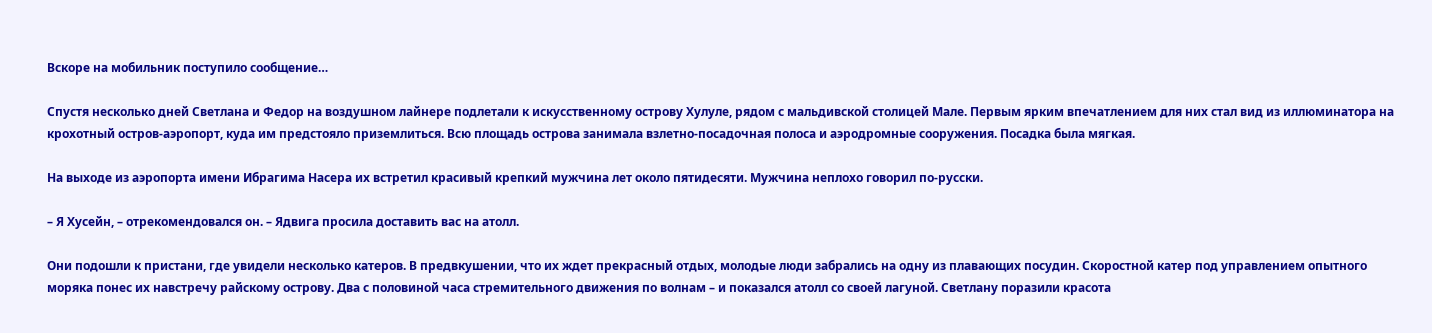Вскоре на мобильник поступило сообщение…

Спустя несколько дней Светлана и Федор на воздушном лайнере подлетали к искусственному острову Хулуле, рядом с мальдивской столицей Мале. Первым ярким впечатлением для них стал вид из иллюминатора на крохотный остров-аэропорт, куда им предстояло приземлиться. Всю площадь острова занимала взлетно-посадочная полоса и аэродромные сооружения. Посадка была мягкая.

На выходе из аэропорта имени Ибрагима Насера их встретил красивый крепкий мужчина лет около пятидесяти. Мужчина неплохо говорил по-русски.

– Я Хусейн, – отрекомендовался он. – Ядвига просила доставить вас на атолл.

Они подошли к пристани, где увидели несколько катеров. В предвкушении, что их ждет прекрасный отдых, молодые люди забрались на одну из плавающих посудин. Скоростной катер под управлением опытного моряка понес их навстречу райскому острову. Два с половиной часа стремительного движения по волнам – и показался атолл со своей лагуной. Светлану поразили красота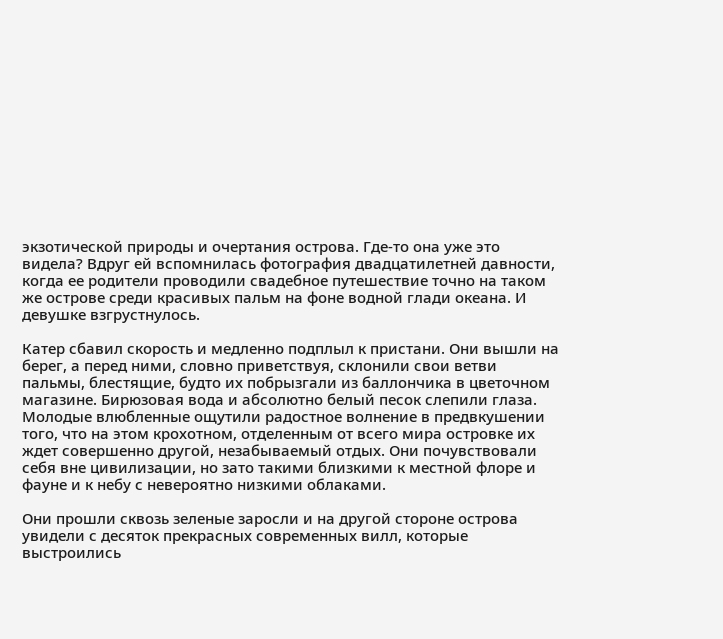экзотической природы и очертания острова. Где-то она уже это видела? Вдруг ей вспомнилась фотография двадцатилетней давности, когда ее родители проводили свадебное путешествие точно на таком же острове среди красивых пальм на фоне водной глади океана. И девушке взгрустнулось.

Катер сбавил скорость и медленно подплыл к пристани. Они вышли на берег, а перед ними, словно приветствуя, склонили свои ветви пальмы, блестящие, будто их побрызгали из баллончика в цветочном магазине. Бирюзовая вода и абсолютно белый песок слепили глаза. Молодые влюбленные ощутили радостное волнение в предвкушении того, что на этом крохотном, отделенным от всего мира островке их ждет совершенно другой, незабываемый отдых. Они почувствовали себя вне цивилизации, но зато такими близкими к местной флоре и фауне и к небу с невероятно низкими облаками.

Они прошли сквозь зеленые заросли и на другой стороне острова увидели с десяток прекрасных современных вилл, которые выстроились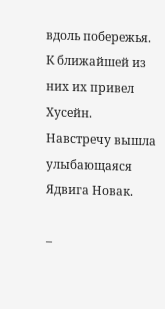вдоль побережья. К ближайшей из них их привел Хусейн. Навстречу вышла улыбающаяся Ядвига Новак.

–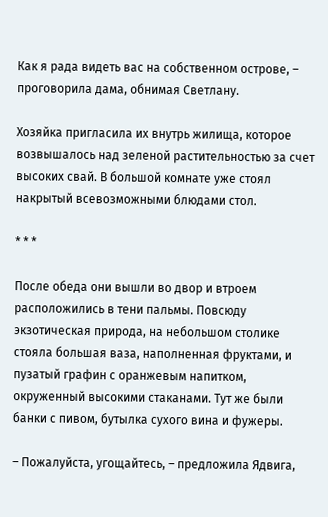Как я рада видеть вас на собственном острове, – проговорила дама, обнимая Светлану.

Хозяйка пригласила их внутрь жилища, которое возвышалось над зеленой растительностью за счет высоких свай. В большой комнате уже стоял накрытый всевозможными блюдами стол.

* * *

После обеда они вышли во двор и втроем расположились в тени пальмы. Повсюду экзотическая природа, на небольшом столике стояла большая ваза, наполненная фруктами, и пузатый графин с оранжевым напитком, окруженный высокими стаканами. Тут же были банки с пивом, бутылка сухого вина и фужеры.

– Пожалуйста, угощайтесь, – предложила Ядвига,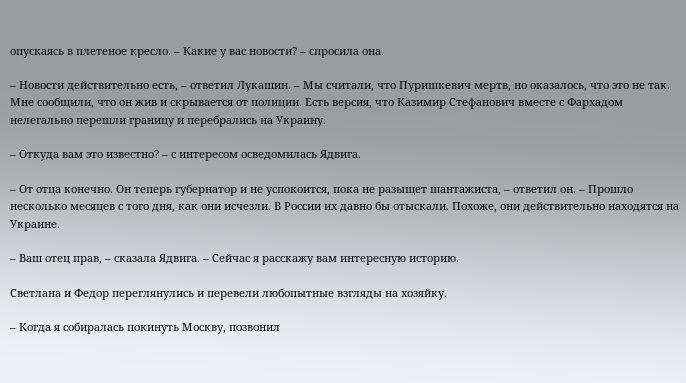опускаясь в плетеное кресло. – Какие у вас новости? – спросила она.

– Новости действительно есть, – ответил Лукашин. – Мы считали, что Пуришкевич мертв, но оказалось, что это не так. Мне сообщили, что он жив и скрывается от полиции. Есть версия, что Казимир Стефанович вместе с Фархадом нелегально перешли границу и перебрались на Украину.

– Откуда вам это известно? – с интересом осведомилась Ядвига.

– От отца конечно. Он теперь губернатор и не успокоится, пока не разыщет шантажиста, – ответил он. – Прошло несколько месяцев с того дня, как они исчезли. В России их давно бы отыскали. Похоже, они действительно находятся на Украине.

– Ваш отец прав, – сказала Ядвига. – Сейчас я расскажу вам интересную историю.

Светлана и Федор переглянулись и перевели любопытные взгляды на хозяйку.

– Когда я собиралась покинуть Москву, позвонил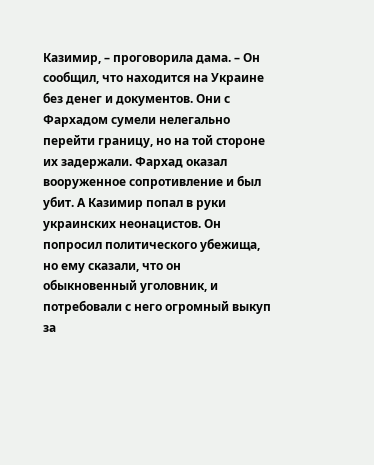Казимир, – проговорила дама. – Он сообщил, что находится на Украине без денег и документов. Они с Фархадом сумели нелегально перейти границу, но на той стороне их задержали. Фархад оказал вооруженное сопротивление и был убит. А Казимир попал в руки украинских неонацистов. Он попросил политического убежища, но ему сказали, что он обыкновенный уголовник, и потребовали с него огромный выкуп за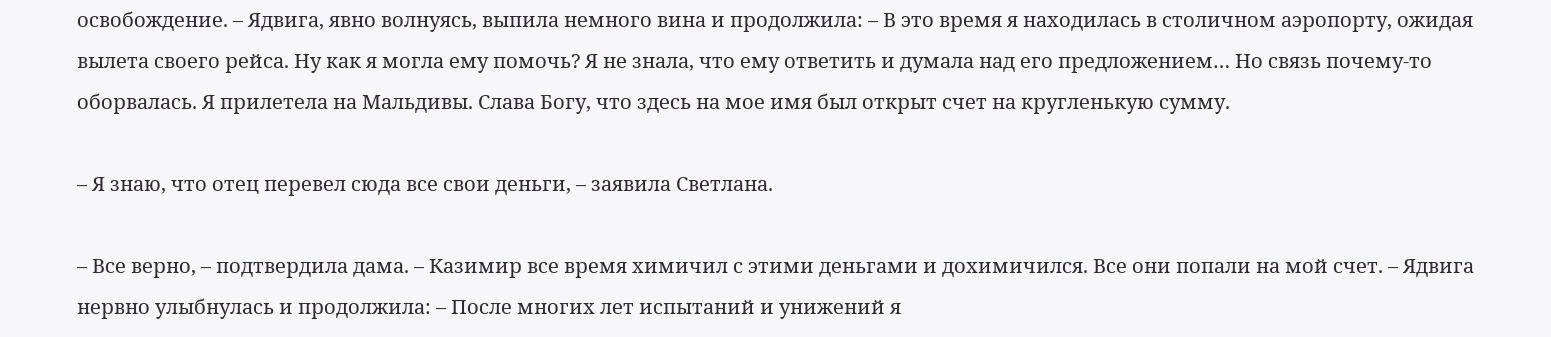освобождение. – Ядвига, явно волнуясь, выпила немного вина и продолжила: – В это время я находилась в столичном аэропорту, ожидая вылета своего рейса. Ну как я могла ему помочь? Я не знала, что ему ответить и думала над его предложением… Но связь почему-то оборвалась. Я прилетела на Мальдивы. Слава Богу, что здесь на мое имя был открыт счет на кругленькую сумму.

– Я знаю, что отец перевел сюда все свои деньги, – заявила Светлана.

– Все верно, – подтвердила дама. – Казимир все время химичил с этими деньгами и дохимичился. Все они попали на мой счет. – Ядвига нервно улыбнулась и продолжила: – После многих лет испытаний и унижений я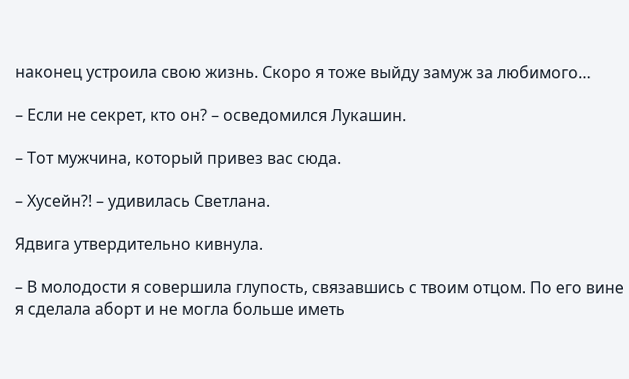наконец устроила свою жизнь. Скоро я тоже выйду замуж за любимого…

– Если не секрет, кто он? – осведомился Лукашин.

– Тот мужчина, который привез вас сюда.

– Хусейн?! – удивилась Светлана.

Ядвига утвердительно кивнула.

– В молодости я совершила глупость, связавшись с твоим отцом. По его вине я сделала аборт и не могла больше иметь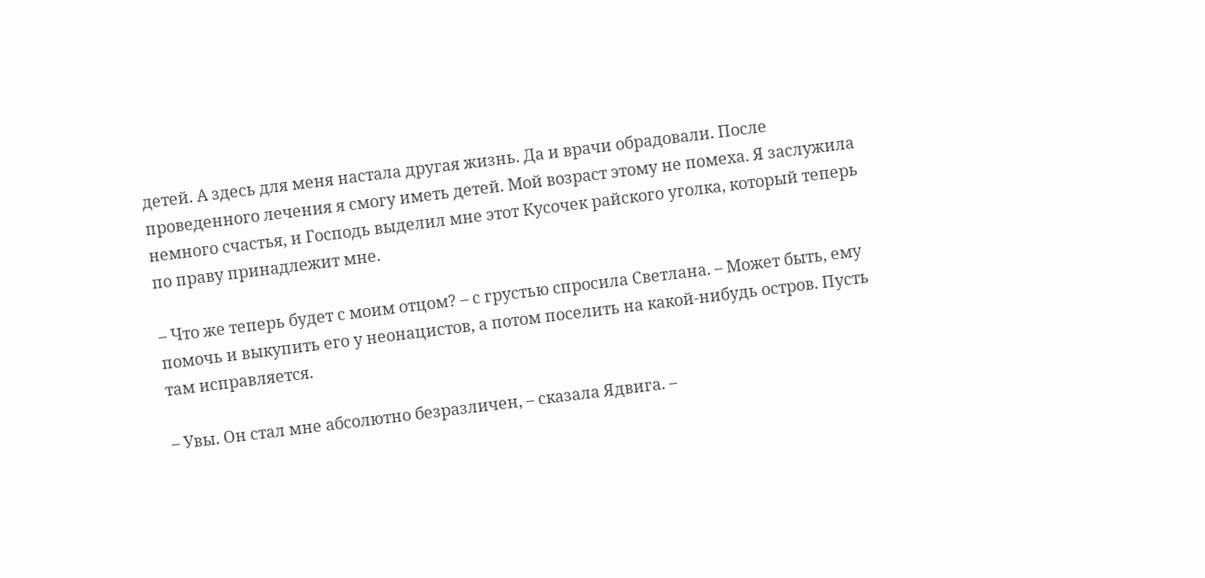детей. А здесь для меня настала другая жизнь. Да и врачи обрадовали. После проведенного лечения я смогу иметь детей. Мой возраст этому не помеха. Я заслужила немного счастья, и Господь выделил мне этот Кусочек райского уголка, который теперь по праву принадлежит мне.

– Что же теперь будет с моим отцом? – с грустью спросила Светлана. – Может быть, ему помочь и выкупить его у неонацистов, а потом поселить на какой-нибудь остров. Пусть там исправляется.

– Увы. Он стал мне абсолютно безразличен, – сказала Ядвига. –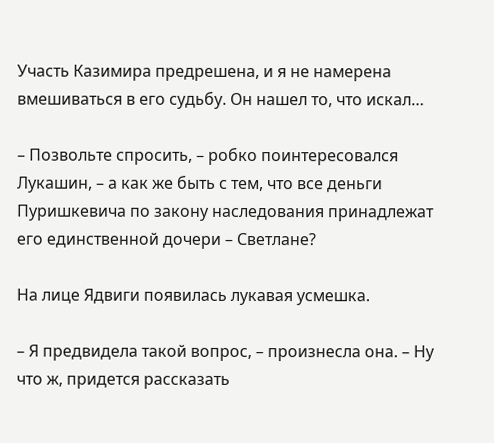Участь Казимира предрешена, и я не намерена вмешиваться в его судьбу. Он нашел то, что искал…

– Позвольте спросить, – робко поинтересовался Лукашин, – а как же быть с тем, что все деньги Пуришкевича по закону наследования принадлежат его единственной дочери – Светлане?

На лице Ядвиги появилась лукавая усмешка.

– Я предвидела такой вопрос, – произнесла она. – Ну что ж, придется рассказать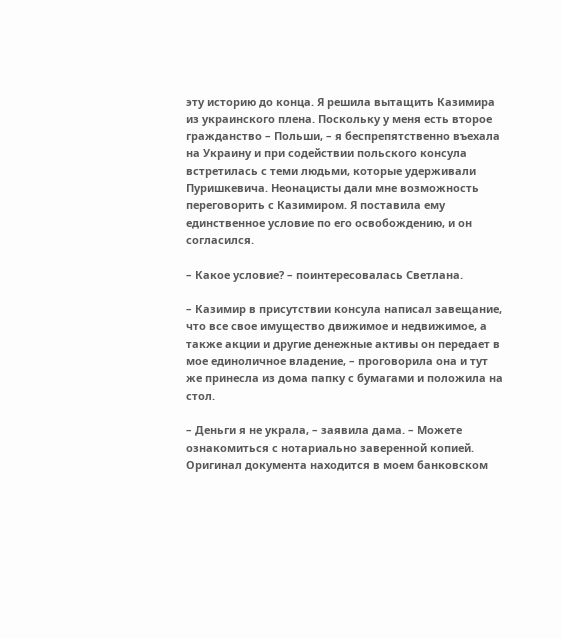эту историю до конца. Я решила вытащить Казимира из украинского плена. Поскольку у меня есть второе гражданство – Польши, – я беспрепятственно въехала на Украину и при содействии польского консула встретилась с теми людьми, которые удерживали Пуришкевича. Неонацисты дали мне возможность переговорить с Казимиром. Я поставила ему единственное условие по его освобождению, и он согласился.

– Какое условие? – поинтересовалась Светлана.

– Казимир в присутствии консула написал завещание, что все свое имущество движимое и недвижимое, а также акции и другие денежные активы он передает в мое единоличное владение, – проговорила она и тут же принесла из дома папку с бумагами и положила на стол.

– Деньги я не украла, – заявила дама. – Можете ознакомиться с нотариально заверенной копией. Оригинал документа находится в моем банковском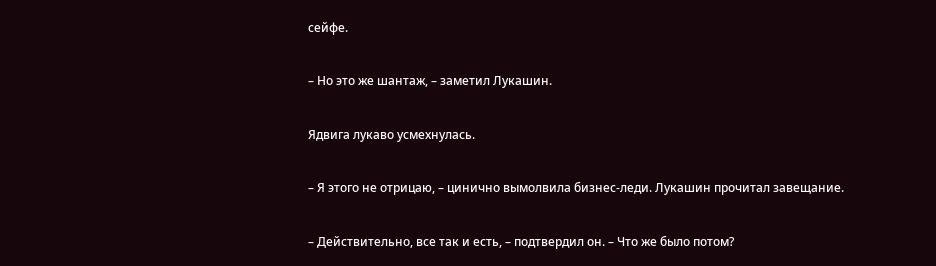сейфе.

– Но это же шантаж, – заметил Лукашин.

Ядвига лукаво усмехнулась.

– Я этого не отрицаю, – цинично вымолвила бизнес-леди. Лукашин прочитал завещание.

– Действительно, все так и есть, – подтвердил он. – Что же было потом?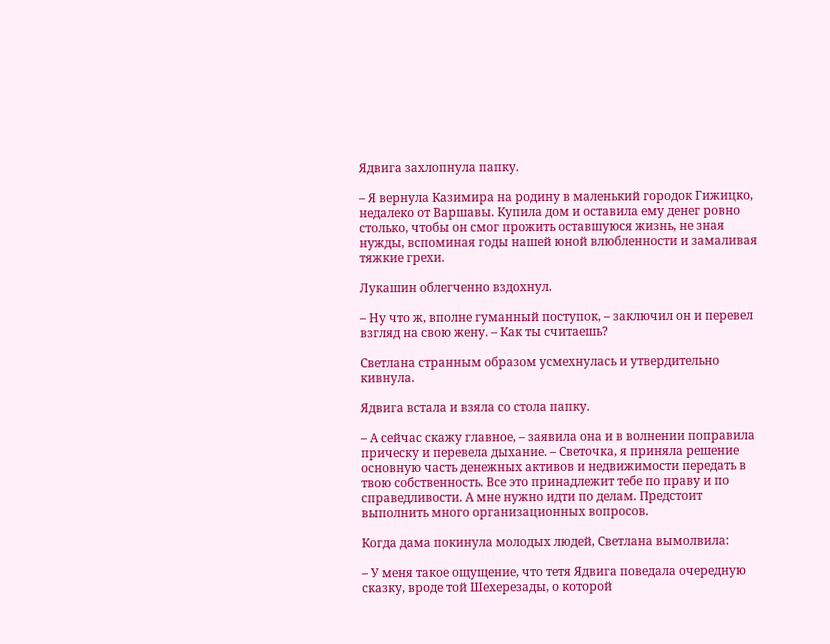Ядвига захлопнула папку.

– Я вернула Казимира на родину в маленький городок Гижицко, недалеко от Варшавы. Купила дом и оставила ему денег ровно столько, чтобы он смог прожить оставшуюся жизнь, не зная нужды, вспоминая годы нашей юной влюбленности и замаливая тяжкие грехи.

Лукашин облегченно вздохнул.

– Ну что ж, вполне гуманный поступок, – заключил он и перевел взгляд на свою жену. – Как ты считаешь?

Светлана странным образом усмехнулась и утвердительно кивнула.

Ядвига встала и взяла со стола папку.

– А сейчас скажу главное, – заявила она и в волнении поправила прическу и перевела дыхание. – Светочка, я приняла решение основную часть денежных активов и недвижимости передать в твою собственность. Все это принадлежит тебе по праву и по справедливости. А мне нужно идти по делам. Предстоит выполнить много организационных вопросов.

Когда дама покинула молодых людей, Светлана вымолвила:

– У меня такое ощущение, что тетя Ядвига поведала очередную сказку, вроде той Шехерезады, о которой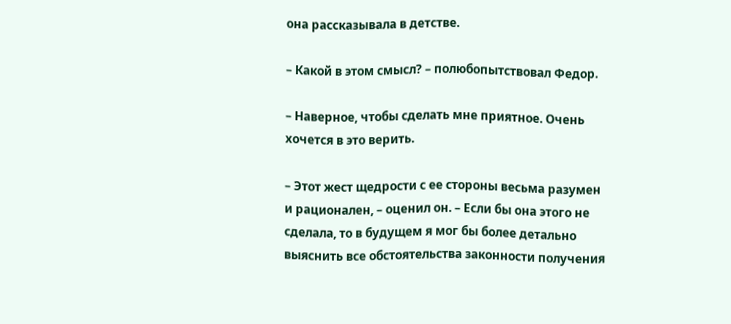она рассказывала в детстве.

– Какой в этом смысл? – полюбопытствовал Федор.

– Наверное, чтобы сделать мне приятное. Очень хочется в это верить.

– Этот жест щедрости с ее стороны весьма разумен и рационален, – оценил он. – Если бы она этого не сделала, то в будущем я мог бы более детально выяснить все обстоятельства законности получения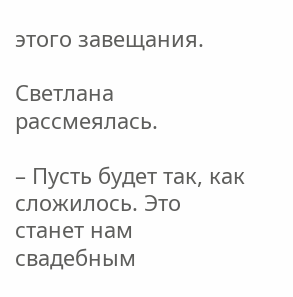этого завещания.

Светлана рассмеялась.

– Пусть будет так, как сложилось. Это станет нам свадебным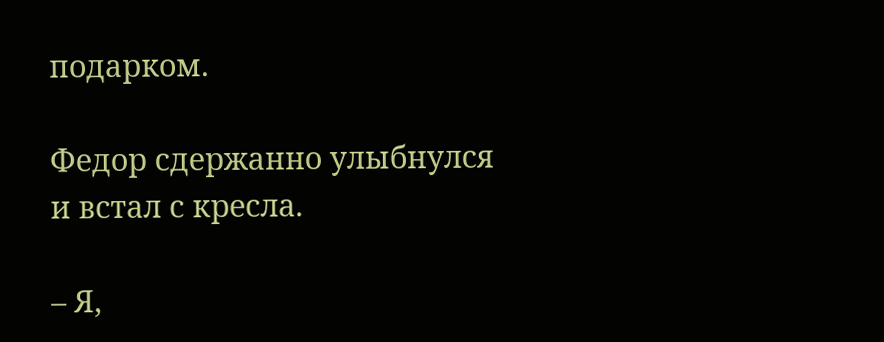подарком.

Федор сдержанно улыбнулся и встал с кресла.

– Я,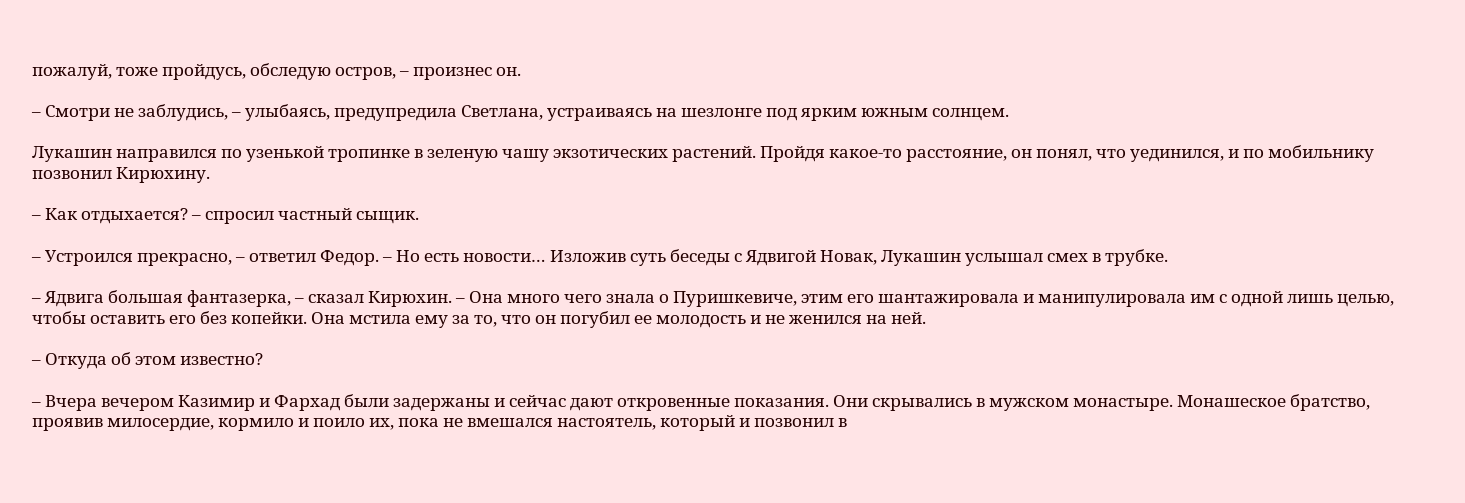пожалуй, тоже пройдусь, обследую остров, – произнес он.

– Смотри не заблудись, – улыбаясь, предупредила Светлана, устраиваясь на шезлонге под ярким южным солнцем.

Лукашин направился по узенькой тропинке в зеленую чашу экзотических растений. Пройдя какое-то расстояние, он понял, что уединился, и по мобильнику позвонил Кирюхину.

– Как отдыхается? – спросил частный сыщик.

– Устроился прекрасно, – ответил Федор. – Но есть новости… Изложив суть беседы с Ядвигой Новак, Лукашин услышал смех в трубке.

– Ядвига большая фантазерка, – сказал Кирюхин. – Она много чего знала о Пуришкевиче, этим его шантажировала и манипулировала им с одной лишь целью, чтобы оставить его без копейки. Она мстила ему за то, что он погубил ее молодость и не женился на ней.

– Откуда об этом известно?

– Вчера вечером Казимир и Фархад были задержаны и сейчас дают откровенные показания. Они скрывались в мужском монастыре. Монашеское братство, проявив милосердие, кормило и поило их, пока не вмешался настоятель, который и позвонил в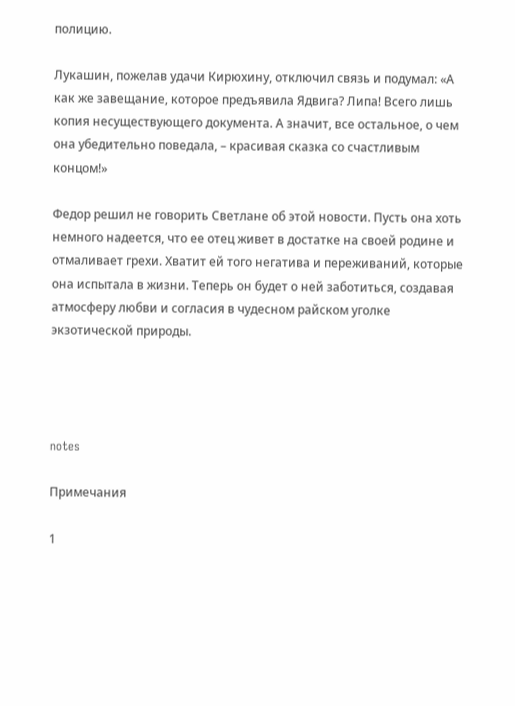полицию.

Лукашин, пожелав удачи Кирюхину, отключил связь и подумал: «А как же завещание, которое предъявила Ядвига? Липа! Всего лишь копия несуществующего документа. А значит, все остальное, о чем она убедительно поведала, – красивая сказка со счастливым концом!»

Федор решил не говорить Светлане об этой новости. Пусть она хоть немного надеется, что ее отец живет в достатке на своей родине и отмаливает грехи. Хватит ей того негатива и переживаний, которые она испытала в жизни. Теперь он будет о ней заботиться, создавая атмосферу любви и согласия в чудесном райском уголке экзотической природы.




notes

Примечания

1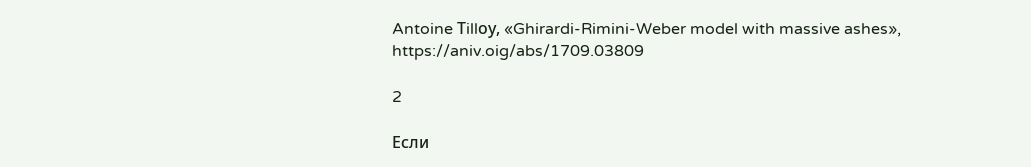Antoine Тillоу, «Ghirardi-Rimini-Weber model with massive ashes», https://aniv.oig/abs/1709.03809

2

Если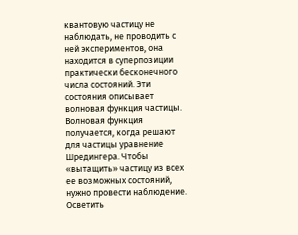квантовую частицу не наблюдать, не проводить с ней экспериментов, она находится в суперпозиции практически бесконечного числа состояний. Эти состояния описывает волновая функция частицы. Волновая функция получается, когда решают для частицы уравнение Шредингера. Чтобы «вытащить» частицу из всех ее возможных состояний, нужно провести наблюдение. Осветить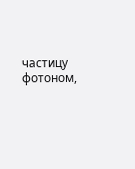частицу фотоном,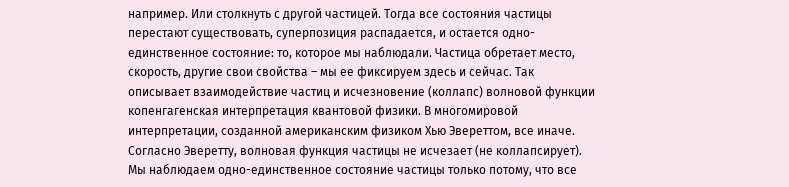например. Или столкнуть с другой частицей. Тогда все состояния частицы перестают существовать, суперпозиция распадается, и остается одно-единственное состояние: то, которое мы наблюдали. Частица обретает место, скорость, другие свои свойства – мы ее фиксируем здесь и сейчас. Так описывает взаимодействие частиц и исчезновение (коллапс) волновой функции копенгагенская интерпретация квантовой физики. В многомировой интерпретации, созданной американским физиком Хью Эвереттом, все иначе. Согласно Эверетту, волновая функция частицы не исчезает (не коллапсирует). Мы наблюдаем одно-единственное состояние частицы только потому, что все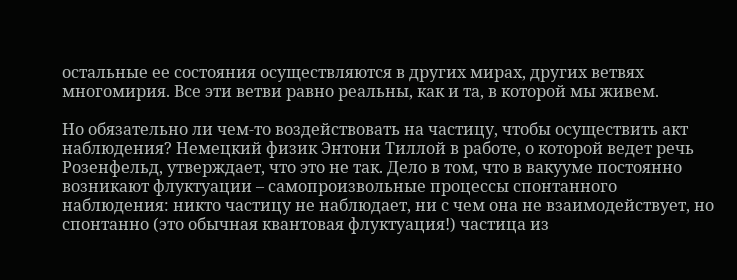остальные ее состояния осуществляются в других мирах, других ветвях многомирия. Все эти ветви равно реальны, как и та, в которой мы живем.

Но обязательно ли чем-то воздействовать на частицу, чтобы осуществить акт наблюдения? Немецкий физик Энтони Тиллой в работе, о которой ведет речь Розенфельд, утверждает, что это не так. Дело в том, что в вакууме постоянно возникают флуктуации – самопроизвольные процессы спонтанного наблюдения: никто частицу не наблюдает, ни с чем она не взаимодействует, но спонтанно (это обычная квантовая флуктуация!) частица из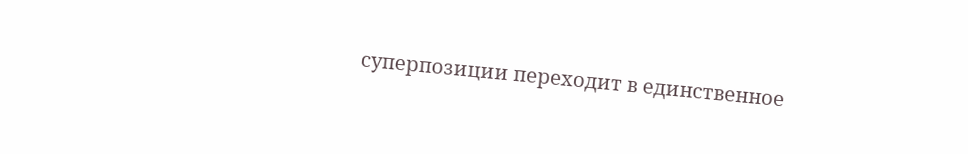суперпозиции переходит в единственное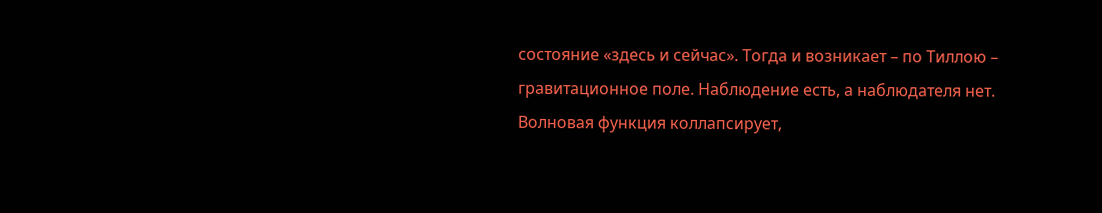состояние «здесь и сейчас». Тогда и возникает – по Тиллою – гравитационное поле. Наблюдение есть, а наблюдателя нет. Волновая функция коллапсирует,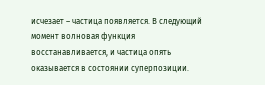исчезает – частица появляется. В следующий момент волновая функция восстанавливается, и частица опять оказывается в состоянии суперпозиции.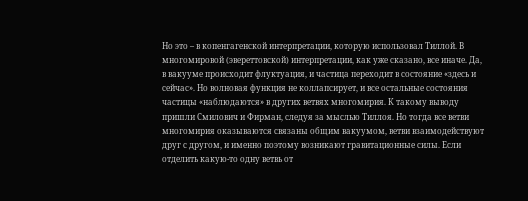Но это – в копенгагенской интерпретации, которую использовал Тиллой. В многомировой (эвереттовской) интерпретации, как уже сказано, все иначе. Да, в вакууме происходит флуктуация, и частица переходит в состояние «здесь и сейчас». Но волновая функция не коллапсирует, и все остальные состояния частицы «наблюдаются» в других ветвях многомирия. К такому выводу пришли Смилович и Фирман, следуя за мыслью Тиллоя. Но тогда все ветви многомирия оказываются связаны общим вакуумом, ветви взаимодействуют друг с другом, и именно поэтому возникают гравитационные силы. Если отделить какую-то одну ветвь от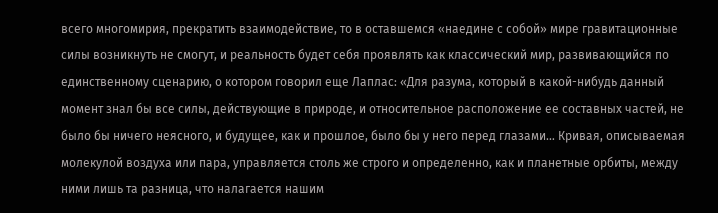всего многомирия, прекратить взаимодействие, то в оставшемся «наедине с собой» мире гравитационные силы возникнуть не смогут, и реальность будет себя проявлять как классический мир, развивающийся по единственному сценарию, о котором говорил еще Лаплас: «Для разума, который в какой-нибудь данный момент знал бы все силы, действующие в природе, и относительное расположение ее составных частей, не было бы ничего неясного, и будущее, как и прошлое, было бы у него перед глазами… Кривая, описываемая молекулой воздуха или пара, управляется столь же строго и определенно, как и планетные орбиты, между ними лишь та разница, что налагается нашим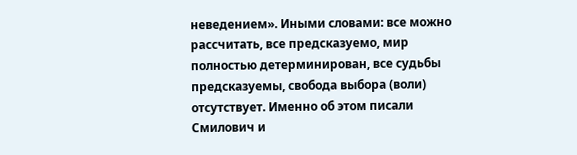неведением». Иными словами: все можно рассчитать, все предсказуемо, мир полностью детерминирован, все судьбы предсказуемы, свобода выбора (воли) отсутствует. Именно об этом писали Смилович и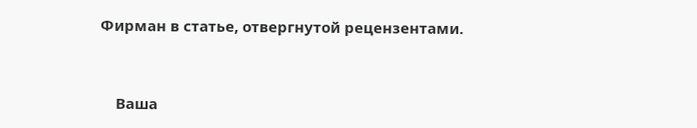Фирман в статье, отвергнутой рецензентами.


    Ваша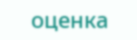оценка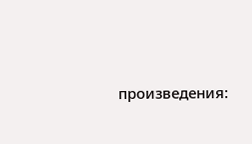произведения: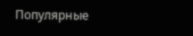Популярные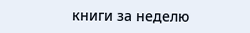книги за неделю